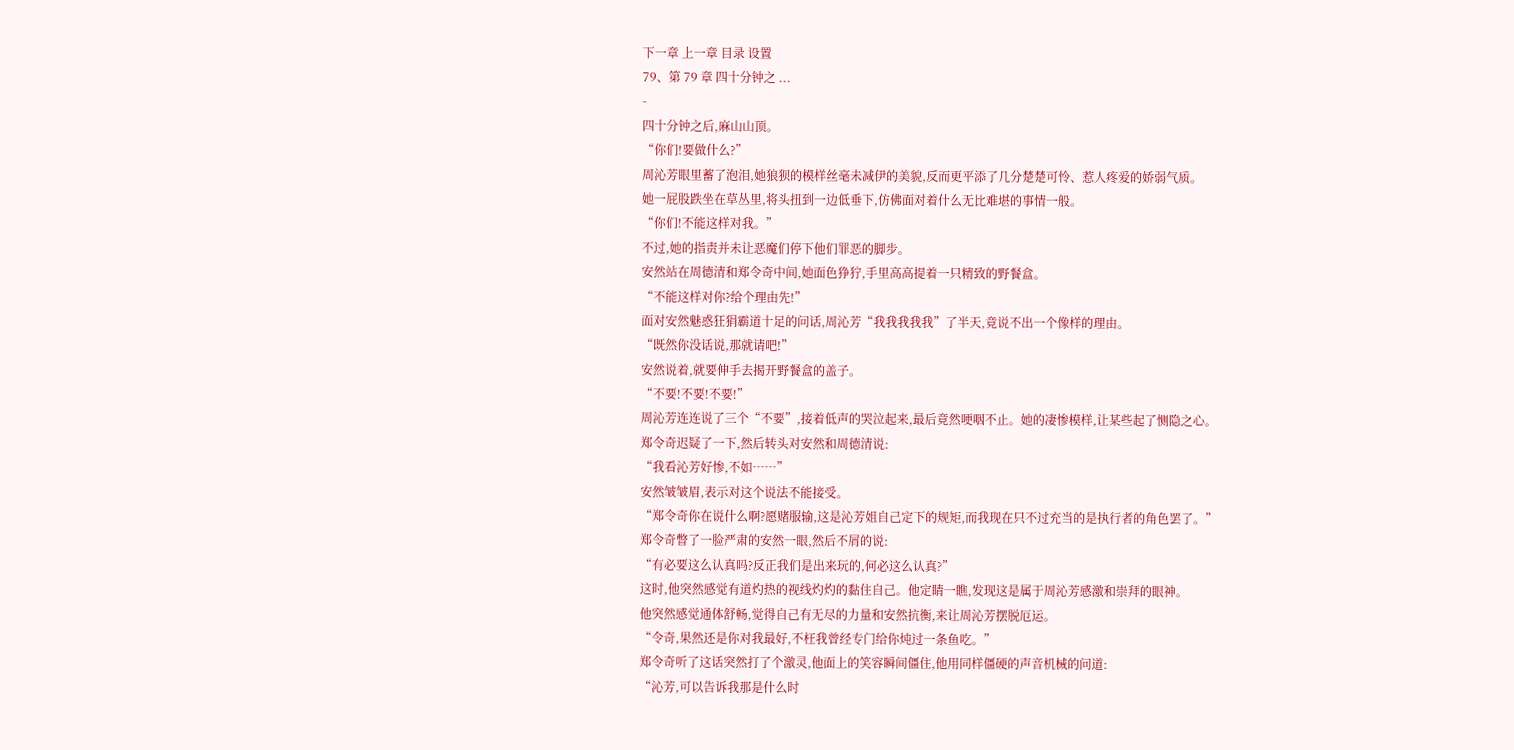下一章 上一章 目录 设置
79、第 79 章 四十分钟之 ...
-
四十分钟之后,麻山山顶。
“你们!要做什么?”
周沁芳眼里蓄了泡泪,她狼狈的模样丝毫未减伊的美貌,反而更平添了几分楚楚可怜、惹人疼爱的娇弱气质。
她一屁股跌坐在草丛里,将头扭到一边低垂下,仿佛面对着什么无比难堪的事情一般。
“你们!不能这样对我。”
不过,她的指责并未让恶魔们停下他们罪恶的脚步。
安然站在周德清和郑令奇中间,她面色狰狞,手里高高提着一只精致的野餐盒。
“不能这样对你?给个理由先!”
面对安然魅惑狂狷霸道十足的问话,周沁芳“我我我我我”了半天,竟说不出一个像样的理由。
“既然你没话说,那就请吧!”
安然说着,就要伸手去揭开野餐盒的盖子。
“不要!不要!不要!”
周沁芳连连说了三个“不要”,接着低声的哭泣起来,最后竟然哽咽不止。她的凄惨模样,让某些起了恻隐之心。
郑令奇迟疑了一下,然后转头对安然和周德清说:
“我看沁芳好惨,不如……”
安然皱皱眉,表示对这个说法不能接受。
“郑令奇你在说什么啊?愿赌服输,这是沁芳姐自己定下的规矩,而我现在只不过充当的是执行者的角色罢了。”
郑令奇瞥了一脸严肃的安然一眼,然后不屑的说:
“有必要这么认真吗?反正我们是出来玩的,何必这么认真?”
这时,他突然感觉有道灼热的视线灼灼的黏住自己。他定睛一瞧,发现这是属于周沁芳感激和崇拜的眼神。
他突然感觉通体舒畅,觉得自己有无尽的力量和安然抗衡,来让周沁芳摆脱厄运。
“令奇,果然还是你对我最好,不枉我曾经专门给你炖过一条鱼吃。”
郑令奇听了这话突然打了个激灵,他面上的笑容瞬间僵住,他用同样僵硬的声音机械的问道:
“沁芳,可以告诉我那是什么时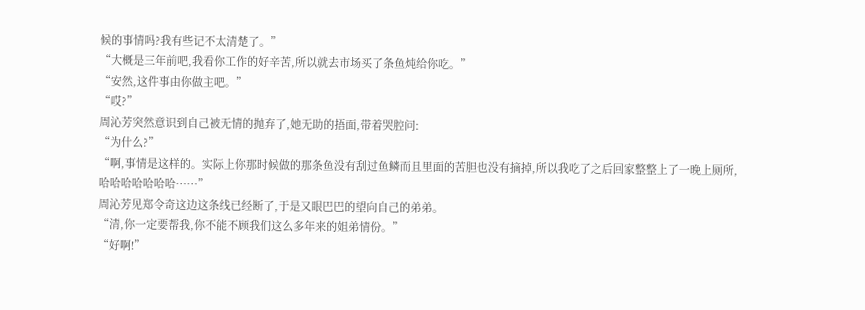候的事情吗?我有些记不太清楚了。”
“大概是三年前吧,我看你工作的好辛苦,所以就去市场买了条鱼炖给你吃。”
“安然,这件事由你做主吧。”
“哎?”
周沁芳突然意识到自己被无情的抛弃了,她无助的捂面,带着哭腔问:
“为什么?”
“啊,事情是这样的。实际上你那时候做的那条鱼没有刮过鱼鳞而且里面的苦胆也没有摘掉,所以我吃了之后回家整整上了一晚上厕所,哈哈哈哈哈哈哈……”
周沁芳见郑令奇这边这条线已经断了,于是又眼巴巴的望向自己的弟弟。
“清,你一定要帮我,你不能不顾我们这么多年来的姐弟情份。”
“好啊!”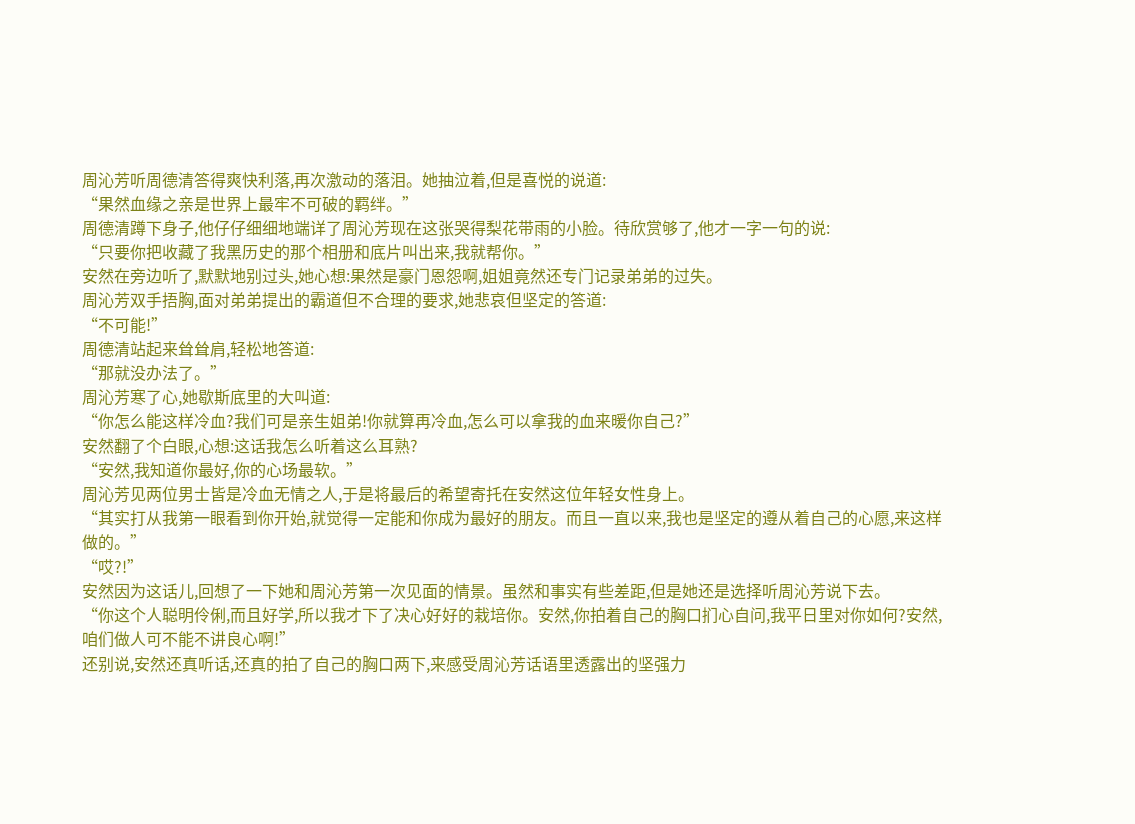周沁芳听周德清答得爽快利落,再次激动的落泪。她抽泣着,但是喜悦的说道:
“果然血缘之亲是世界上最牢不可破的羁绊。”
周德清蹲下身子,他仔仔细细地端详了周沁芳现在这张哭得梨花带雨的小脸。待欣赏够了,他才一字一句的说:
“只要你把收藏了我黑历史的那个相册和底片叫出来,我就帮你。”
安然在旁边听了,默默地别过头,她心想:果然是豪门恩怨啊,姐姐竟然还专门记录弟弟的过失。
周沁芳双手捂胸,面对弟弟提出的霸道但不合理的要求,她悲哀但坚定的答道:
“不可能!”
周德清站起来耸耸肩,轻松地答道:
“那就没办法了。”
周沁芳寒了心,她歇斯底里的大叫道:
“你怎么能这样冷血?我们可是亲生姐弟!你就算再冷血,怎么可以拿我的血来暖你自己?”
安然翻了个白眼,心想:这话我怎么听着这么耳熟?
“安然,我知道你最好,你的心场最软。”
周沁芳见两位男士皆是冷血无情之人,于是将最后的希望寄托在安然这位年轻女性身上。
“其实打从我第一眼看到你开始,就觉得一定能和你成为最好的朋友。而且一直以来,我也是坚定的遵从着自己的心愿,来这样做的。”
“哎?!”
安然因为这话儿,回想了一下她和周沁芳第一次见面的情景。虽然和事实有些差距,但是她还是选择听周沁芳说下去。
“你这个人聪明伶俐,而且好学,所以我才下了决心好好的栽培你。安然,你拍着自己的胸口扪心自问,我平日里对你如何?安然,咱们做人可不能不讲良心啊!”
还别说,安然还真听话,还真的拍了自己的胸口两下,来感受周沁芳话语里透露出的坚强力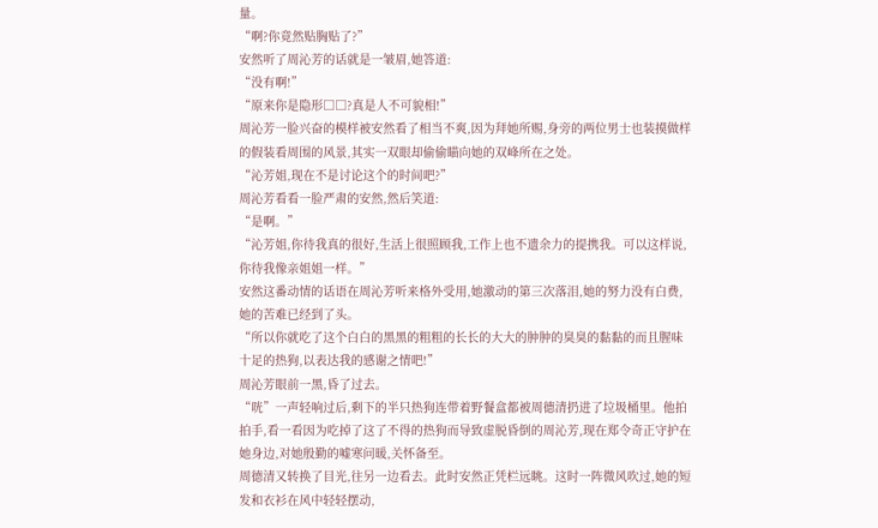量。
“啊?你竟然贴胸贴了?”
安然听了周沁芳的话就是一皱眉,她答道:
“没有啊!”
“原来你是隐形□□?真是人不可貌相!”
周沁芳一脸兴奋的模样被安然看了相当不爽,因为拜她所赐,身旁的两位男士也装摸做样的假装看周围的风景,其实一双眼却偷偷瞄向她的双峰所在之处。
“沁芳姐,现在不是讨论这个的时间吧?”
周沁芳看看一脸严肃的安然,然后笑道:
“是啊。”
“沁芳姐,你待我真的很好,生活上很照顾我,工作上也不遗余力的提携我。可以这样说,你待我像亲姐姐一样。”
安然这番动情的话语在周沁芳听来格外受用,她激动的第三次落泪,她的努力没有白费,她的苦难已经到了头。
“所以你就吃了这个白白的黑黑的粗粗的长长的大大的肿肿的臭臭的黏黏的而且腥味十足的热狗,以表达我的感谢之情吧!”
周沁芳眼前一黑,昏了过去。
“咣”一声轻响过后,剩下的半只热狗连带着野餐盒都被周德清扔进了垃圾桶里。他拍拍手,看一看因为吃掉了这了不得的热狗而导致虚脱昏倒的周沁芳,现在郑令奇正守护在她身边,对她殷勤的嘘寒问暖,关怀备至。
周德清又转换了目光,往另一边看去。此时安然正凭栏远眺。这时一阵微风吹过,她的短发和衣衫在风中轻轻摆动,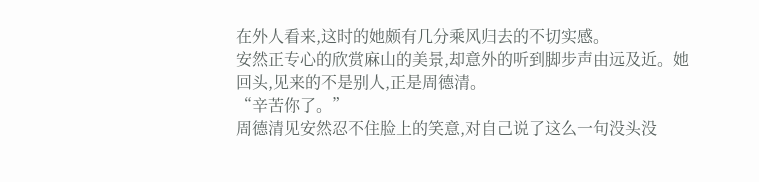在外人看来,这时的她颇有几分乘风归去的不切实感。
安然正专心的欣赏麻山的美景,却意外的听到脚步声由远及近。她回头,见来的不是别人,正是周德清。
“辛苦你了。”
周德清见安然忍不住脸上的笑意,对自己说了这么一句没头没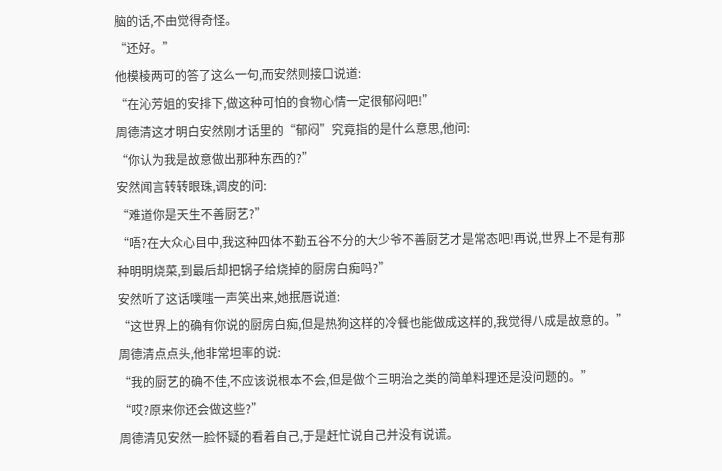脑的话,不由觉得奇怪。
“还好。”
他模棱两可的答了这么一句,而安然则接口说道:
“在沁芳姐的安排下,做这种可怕的食物心情一定很郁闷吧!”
周德清这才明白安然刚才话里的“郁闷”究竟指的是什么意思,他问:
“你认为我是故意做出那种东西的?”
安然闻言转转眼珠,调皮的问:
“难道你是天生不善厨艺?”
“唔?在大众心目中,我这种四体不勤五谷不分的大少爷不善厨艺才是常态吧!再说,世界上不是有那种明明烧菜,到最后却把锅子给烧掉的厨房白痴吗?”
安然听了这话噗嗤一声笑出来,她抿唇说道:
“这世界上的确有你说的厨房白痴,但是热狗这样的冷餐也能做成这样的,我觉得八成是故意的。”
周德清点点头,他非常坦率的说:
“我的厨艺的确不佳,不应该说根本不会,但是做个三明治之类的简单料理还是没问题的。”
“哎?原来你还会做这些?”
周德清见安然一脸怀疑的看着自己,于是赶忙说自己并没有说谎。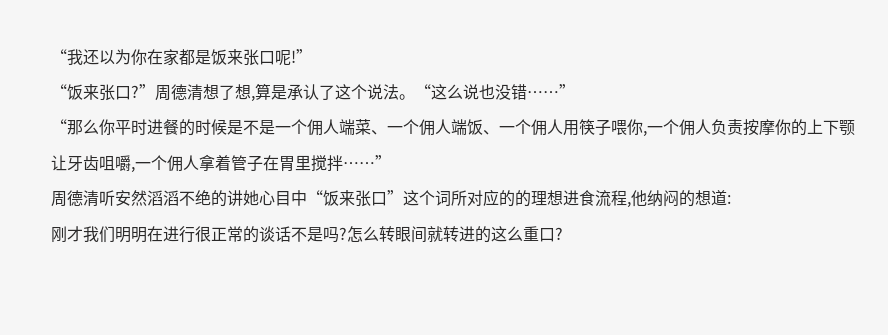“我还以为你在家都是饭来张口呢!”
“饭来张口?”周德清想了想,算是承认了这个说法。“这么说也没错……”
“那么你平时进餐的时候是不是一个佣人端菜、一个佣人端饭、一个佣人用筷子喂你,一个佣人负责按摩你的上下颚让牙齿咀嚼,一个佣人拿着管子在胃里搅拌……”
周德清听安然滔滔不绝的讲她心目中“饭来张口”这个词所对应的的理想进食流程,他纳闷的想道:
刚才我们明明在进行很正常的谈话不是吗?怎么转眼间就转进的这么重口?